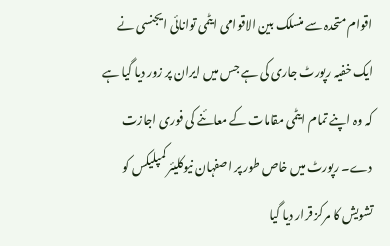اقوام متحدہ سے منسلک بین الاقوامی ایٹمی توانائی ایجنسی نے ایک خفیہ رپورٹ جاری کی ہے جس میں ایران پر زور دیا گیا ہے کہ وہ اپنے تمام ایٹمی مقامات کے معائنے کی فوری اجازت دے۔ رپورٹ میں خاص طور پر اصفہان نیوکلیئر کمپلیکس کو تشویش کا مرکز قرار دیا گیا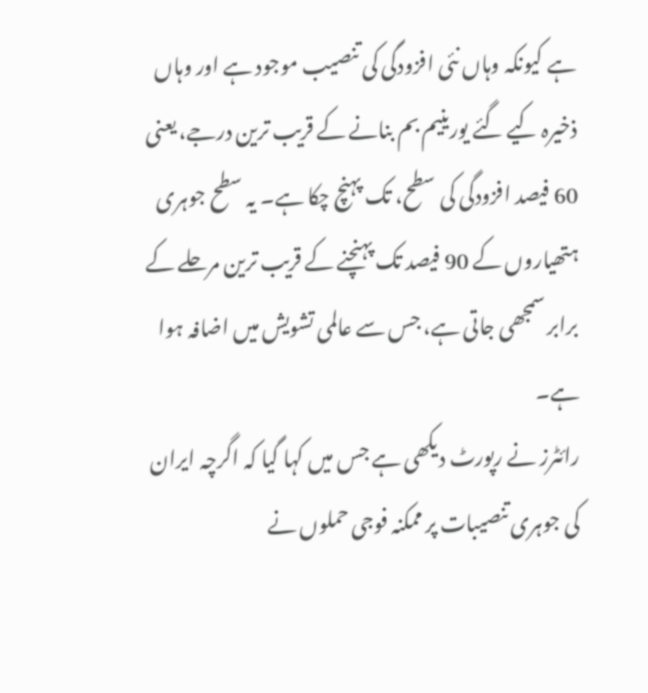ہے کیونکہ وہاں نئی افزودگی کی تنصیب موجود ہے اور وہاں ذخیرہ کیے گئے یورینیم بم بنانے کے قریب ترین درجے، یعنی 60 فیصد افزودگی کی سطح، تک پہنچ چکا ہے۔ یہ سطح جوہری ہتھیاروں کے 90 فیصد تک پہنچنے کے قریب ترین مرحلے کے برابر سمجھی جاتی ہے، جس سے عالمی تشویش میں اضافہ ہوا ہے۔
رائٹرز نے رپورٹ دیکھی ہے جس میں کہا گیا کہ اگرچہ ایران کی جوہری تنصیبات پر ممکنہ فوجی حملوں نے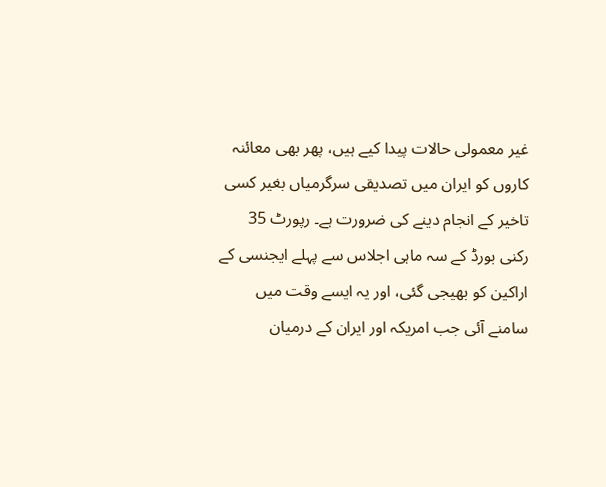غیر معمولی حالات پیدا کیے ہیں، پھر بھی معائنہ کاروں کو ایران میں تصدیقی سرگرمیاں بغیر کسی تاخیر کے انجام دینے کی ضرورت ہے۔ رپورٹ 35 رکنی بورڈ کے سہ ماہی اجلاس سے پہلے ایجنسی کے اراکین کو بھیجی گئی، اور یہ ایسے وقت میں سامنے آئی جب امریکہ اور ایران کے درمیان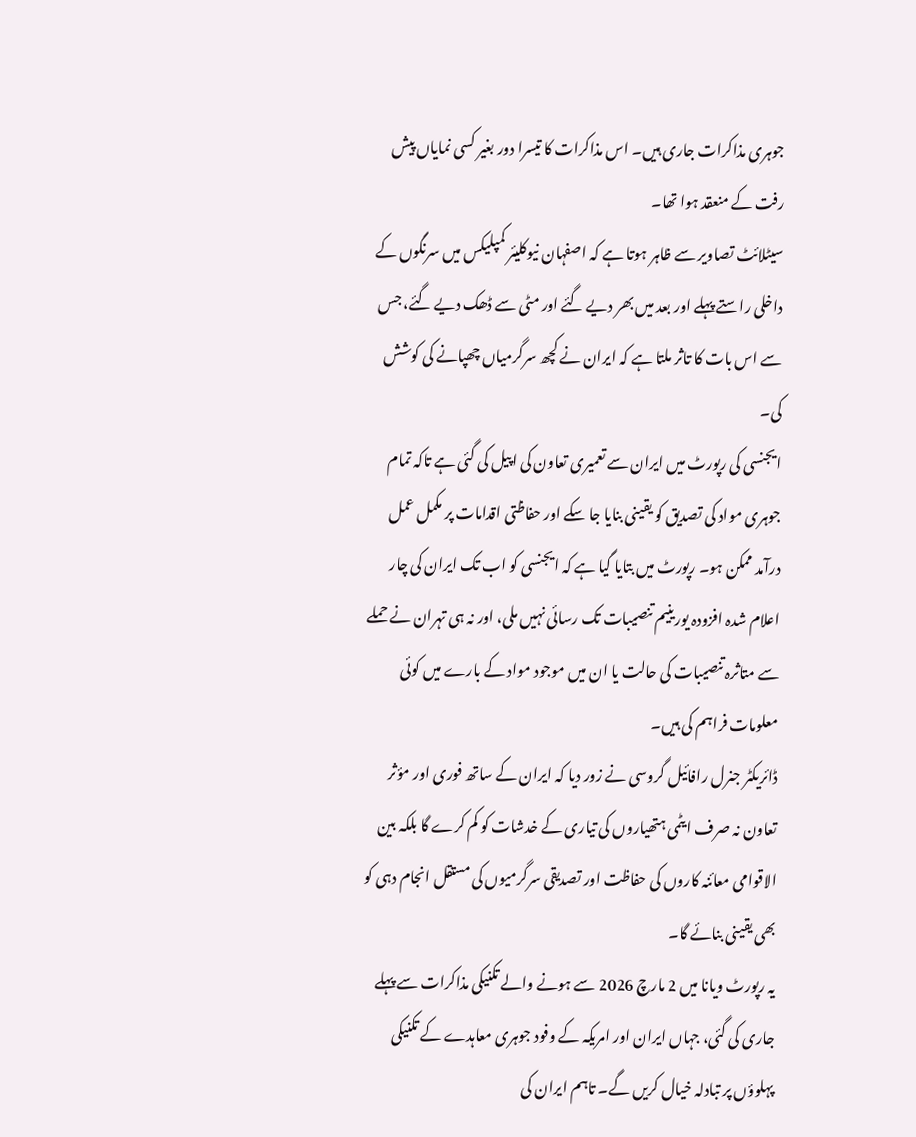جوہری مذاکرات جاری ہیں۔ اس مذاکرات کا تیسرا دور بغیر کسی نمایاں پیش رفت کے منعقد ہوا تھا۔
سیٹلائٹ تصاویر سے ظاہر ہوتا ہے کہ اصفہان نیوکلیئر کمپلیکس میں سرنگوں کے داخلی راستے پہلے اور بعد میں بھر دیے گئے اور مٹی سے ڈھک دیے گئے، جس سے اس بات کا تاثر ملتا ہے کہ ایران نے کچھ سرگرمیاں چھپانے کی کوشش کی۔
ایجنسی کی رپورٹ میں ایران سے تعمیری تعاون کی اپیل کی گئی ہے تاکہ تمام جوہری مواد کی تصدیق کو یقینی بنایا جا سکے اور حفاظتی اقدامات پر مکمل عمل درآمد ممکن ہو۔ رپورٹ میں بتایا گیا ہے کہ ایجنسی کو اب تک ایران کی چار اعلام شدہ افزودہ یورینیم تنصیبات تک رسائی نہیں ملی، اور نہ ہی تہران نے حملے سے متاثرہ تنصیبات کی حالت یا ان میں موجود مواد کے بارے میں کوئی معلومات فراہم کی ہیں۔
ڈائریکٹر جنرل رافائیل گروسی نے زور دیا کہ ایران کے ساتھ فوری اور مؤثر تعاون نہ صرف ایٹمی ہتھیاروں کی تیاری کے خدشات کو کم کرے گا بلکہ بین الاقوامی معائنہ کاروں کی حفاظت اور تصدیقی سرگرمیوں کی مستقل انجام دہی کو بھی یقینی بنائے گا۔
یہ رپورٹ ویانا میں 2 مارچ 2026 سے ہونے والے تکنیکی مذاکرات سے پہلے جاری کی گئی، جہاں ایران اور امریکہ کے وفود جوہری معاہدے کے تکنیکی پہلوؤں پر تبادلہ خیال کریں گے۔ تاہم ایران کی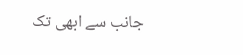جانب سے ابھی تک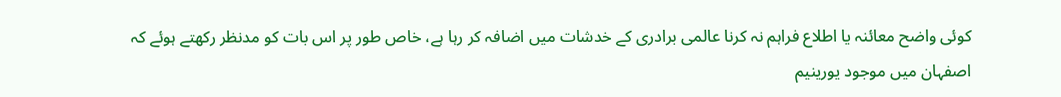کوئی واضح معائنہ یا اطلاع فراہم نہ کرنا عالمی برادری کے خدشات میں اضافہ کر رہا ہے، خاص طور پر اس بات کو مدنظر رکھتے ہوئے کہ اصفہان میں موجود یورینیم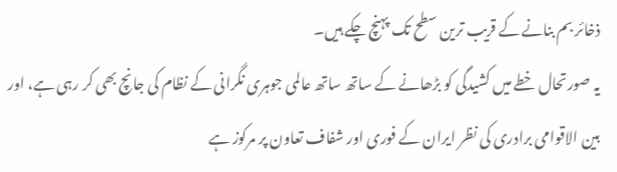ذخائر بم بنانے کے قریب ترین سطح تک پہنچ چکے ہیں۔
یہ صورتحال خطے میں کشیدگی کو بڑھانے کے ساتھ ساتھ عالمی جوہری نگرانی کے نظام کی جانچ بھی کر رہی ہے، اور بین الاقوامی برادری کی نظر ایران کے فوری اور شفاف تعاون پر مرکوز ہے